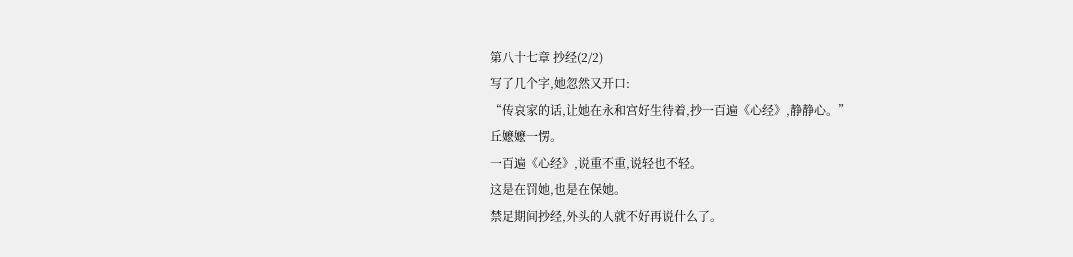第八十七章 抄经(2/2)
写了几个字,她忽然又开口:
“传哀家的话,让她在永和宫好生待着,抄一百遍《心经》,静静心。”
丘嬷嬷一愣。
一百遍《心经》,说重不重,说轻也不轻。
这是在罚她,也是在保她。
禁足期间抄经,外头的人就不好再说什么了。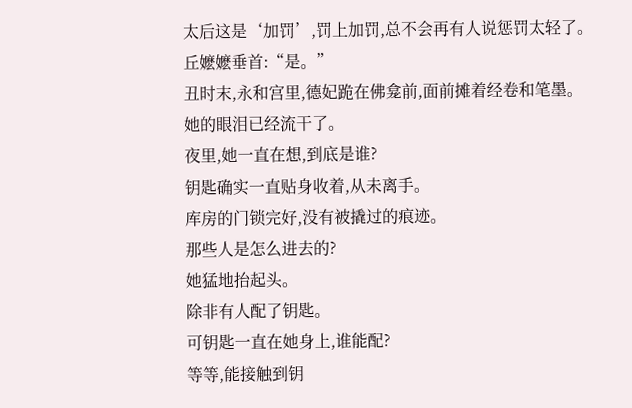太后这是‘加罚’,罚上加罚,总不会再有人说惩罚太轻了。
丘嬷嬷垂首:“是。”
丑时末,永和宫里,德妃跪在佛龛前,面前摊着经卷和笔墨。
她的眼泪已经流干了。
夜里,她一直在想,到底是谁?
钥匙确实一直贴身收着,从未离手。
库房的门锁完好,没有被撬过的痕迹。
那些人是怎么进去的?
她猛地抬起头。
除非有人配了钥匙。
可钥匙一直在她身上,谁能配?
等等,能接触到钥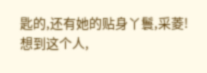匙的,还有她的贴身丫鬟,采菱!
想到这个人,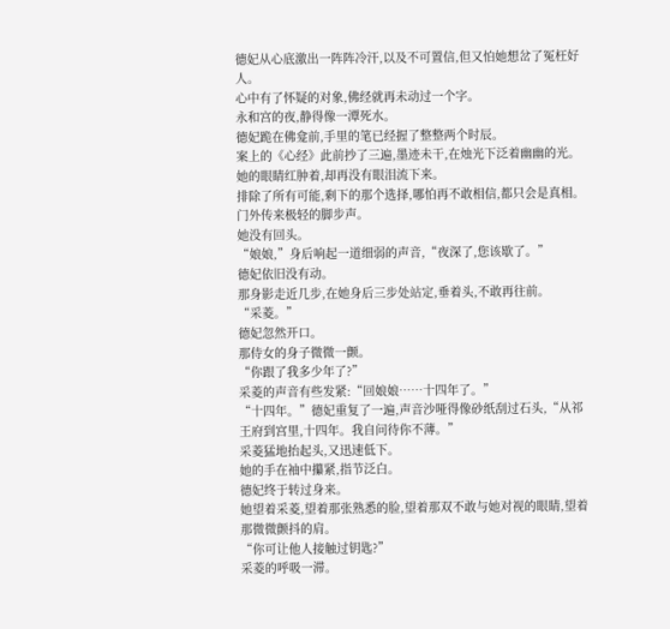德妃从心底激出一阵阵冷汗,以及不可置信,但又怕她想岔了冤枉好人。
心中有了怀疑的对象,佛经就再未动过一个字。
永和宫的夜,静得像一潭死水。
德妃跪在佛龛前,手里的笔已经握了整整两个时辰。
案上的《心经》此前抄了三遍,墨迹未干,在烛光下泛着幽幽的光。
她的眼睛红肿着,却再没有眼泪流下来。
排除了所有可能,剩下的那个选择,哪怕再不敢相信,都只会是真相。
门外传来极轻的脚步声。
她没有回头。
“娘娘,”身后响起一道细弱的声音,“夜深了,您该歇了。”
德妃依旧没有动。
那身影走近几步,在她身后三步处站定,垂着头,不敢再往前。
“采菱。”
德妃忽然开口。
那侍女的身子微微一颤。
“你跟了我多少年了?”
采菱的声音有些发紧:“回娘娘……十四年了。”
“十四年。”德妃重复了一遍,声音沙哑得像砂纸刮过石头,“从祁王府到宫里,十四年。我自问待你不薄。”
采菱猛地抬起头,又迅速低下。
她的手在袖中攥紧,指节泛白。
德妃终于转过身来。
她望着采菱,望着那张熟悉的脸,望着那双不敢与她对视的眼睛,望着那微微颤抖的肩。
“你可让他人接触过钥匙?”
采菱的呼吸一滞。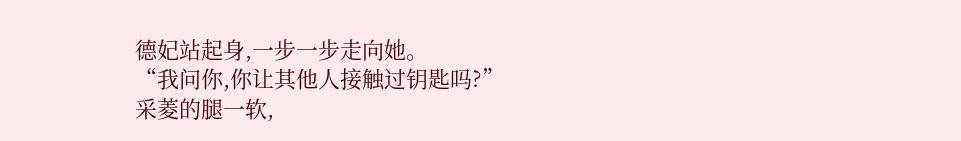德妃站起身,一步一步走向她。
“我问你,你让其他人接触过钥匙吗?”
采菱的腿一软,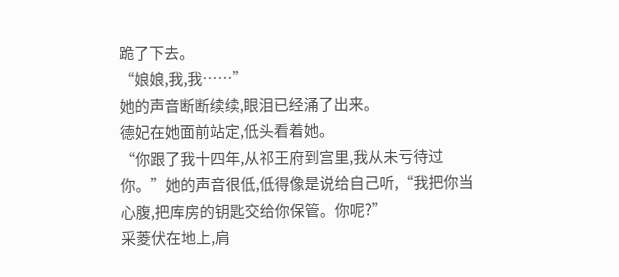跪了下去。
“娘娘,我,我……”
她的声音断断续续,眼泪已经涌了出来。
德妃在她面前站定,低头看着她。
“你跟了我十四年,从祁王府到宫里,我从未亏待过你。”她的声音很低,低得像是说给自己听,“我把你当心腹,把库房的钥匙交给你保管。你呢?”
采菱伏在地上,肩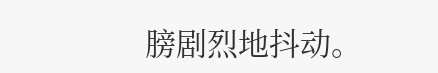膀剧烈地抖动。